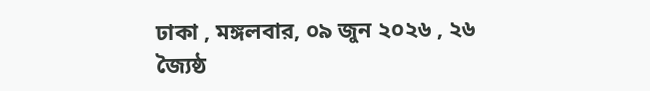ঢাকা , মঙ্গলবার, ০৯ জুন ২০২৬ , ২৬ জ্যৈষ্ঠ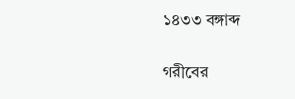১৪৩৩ বঙ্গাব্দ

গরীবের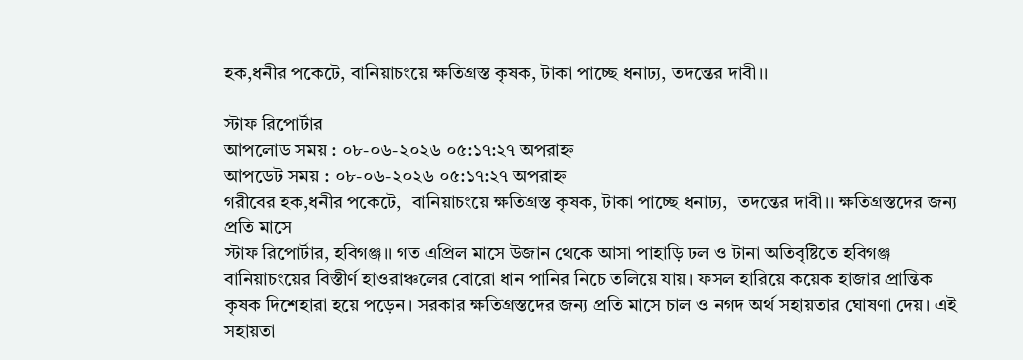হক,ধনীর পকেটে, বানিয়াচংয়ে ক্ষতিগ্রস্ত কৃষক, টাকা পাচ্ছে ধনাঢ্য, তদন্তের দাবী।।

স্টাফ রিপোর্টার
আপলোড সময় : ০৮-০৬-২০২৬ ০৫:১৭:২৭ অপরাহ্ন
আপডেট সময় : ০৮-০৬-২০২৬ ০৫:১৭:২৭ অপরাহ্ন
গরীবের হক,ধনীর পকেটে,  বানিয়াচংয়ে ক্ষতিগ্রস্ত কৃষক, টাকা পাচ্ছে ধনাঢ্য,  তদন্তের দাবী।। ক্ষতিগ্রস্তদের জন্য প্রতি মাসে
স্টাফ রিপোর্টার, হবিগঞ্জ।। গত এপ্রিল মাসে উজান থেকে আসা পাহাড়ি ঢল ও টানা অতিবৃষ্টিতে হবিগঞ্জ বানিয়াচংয়ের বিস্তীর্ণ হাওরাঞ্চলের বোরো ধান পানির নিচে তলিয়ে যায়। ফসল হারিয়ে কয়েক হাজার প্রান্তিক কৃষক দিশেহারা হয়ে পড়েন। সরকার ক্ষতিগ্রস্তদের জন্য প্রতি মাসে চাল ও নগদ অর্থ সহায়তার ঘোষণা দেয়। এই সহায়তা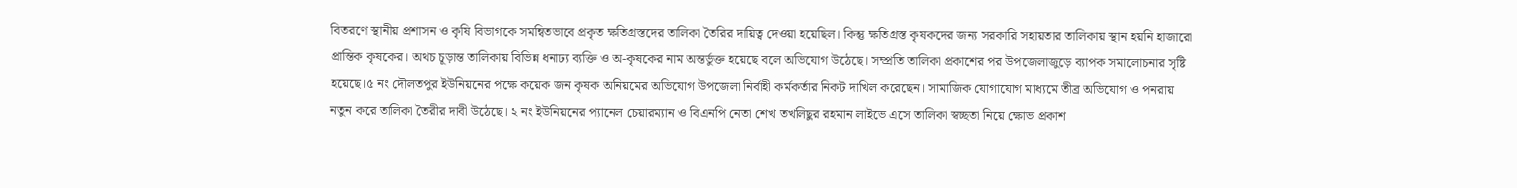বিতরণে স্থানীয় প্রশাসন ও কৃষি বিভাগকে সমন্বিতভাবে প্রকৃত ক্ষতিগ্রস্তদের তালিকা তৈরির দায়িত্ব দেওয়া হয়েছিল। কিন্তু ক্ষতিগ্রস্ত কৃষকদের জন্য সরকারি সহায়তার তালিকায় স্থান হয়নি হাজারো প্রান্তিক কৃষকের। অথচ চূড়ান্ত তালিকায় বিভিন্ন ধনাঢ্য ব্যক্তি ও অ-কৃষকের নাম অন্তর্ভুক্ত হয়েছে বলে অভিযোগ উঠেছে। সম্প্রতি তালিকা প্রকাশের পর উপজেলাজুড়ে ব্যাপক সমালোচনার সৃষ্টি হয়েছে।৫ নং দৌলতপুর ইউনিয়নের পক্ষে কয়েক জন কৃষক অনিয়মের অভিযোগ উপজেলা নির্বাহী কর্মকর্তার নিকট দাখিল করেছেন। সামাজিক যোগাযোগ মাধ্যমে তীব্র অভিযোগ ও পনরায় নতুন করে তালিকা তৈরীর দাবী উঠেছে। ২ নং ইউনিয়নের প্যানেল চেয়ারম্যান ও বিএনপি নেতা শেখ তখলিছুর রহমান লাইভে এসে তালিকা স্বচ্ছতা নিয়ে ক্ষোভ প্রকাশ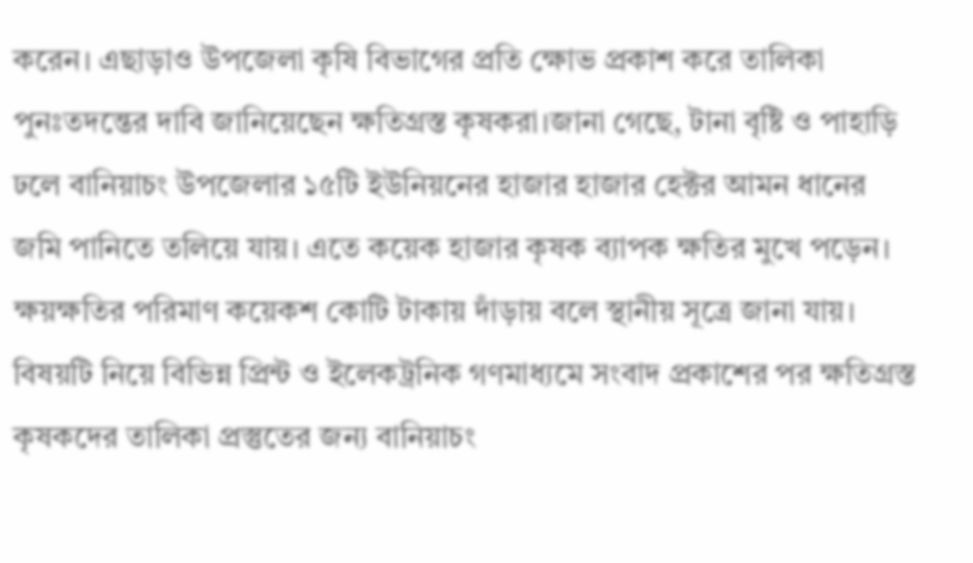করেন। এছাড়াও উপজেলা কৃষি বিভাগের প্রতি ক্ষোভ প্রকাশ করে তালিকা পুনঃতদন্তের দাবি জানিয়েছেন ক্ষতিগ্রস্ত কৃষকরা।জানা গেছে, টানা বৃষ্টি ও পাহাড়ি ঢলে বানিয়াচং উপজেলার ১৫টি ইউনিয়নের হাজার হাজার হেক্টর আমন ধানের জমি পানিতে তলিয়ে যায়। এতে কয়েক হাজার কৃষক ব্যাপক ক্ষতির মুখে পড়েন। ক্ষয়ক্ষতির পরিমাণ কয়েকশ কোটি টাকায় দাঁড়ায় বলে স্থানীয় সূত্রে জানা যায়। বিষয়টি নিয়ে বিভিন্ন প্রিন্ট ও ইলেকট্রনিক গণমাধ্যমে সংবাদ প্রকাশের পর ক্ষতিগ্রস্ত কৃষকদের তালিকা প্রস্তুতের জন্য বানিয়াচং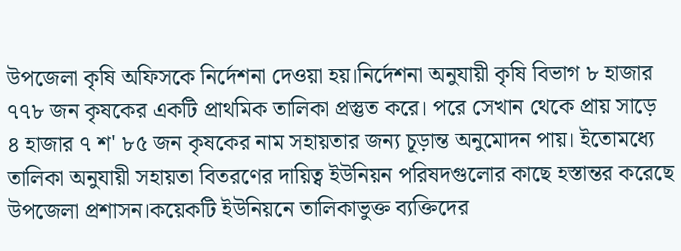উপজেলা কৃষি অফিসকে নির্দেশনা দেওয়া হয়।নির্দেশনা অনুযায়ী কৃষি বিভাগ ৮ হাজার ৭৭৮ জন কৃষকের একটি প্রাথমিক তালিকা প্রস্তুত করে। পরে সেখান থেকে প্রায় সাড়ে ৪ হাজার ৭ শ' ৮৫ জন কৃষকের নাম সহায়তার জন্য চূড়ান্ত অনুমোদন পায়। ইতোমধ্যে তালিকা অনুযায়ী সহায়তা বিতরণের দায়িত্ব ইউনিয়ন পরিষদগুলোর কাছে হস্তান্তর করেছে উপজেলা প্রশাসন।কয়েকটি ইউনিয়নে তালিকাভুক্ত ব্যক্তিদের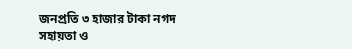জনপ্রতি ৩ হাজার টাকা নগদ সহায়তা ও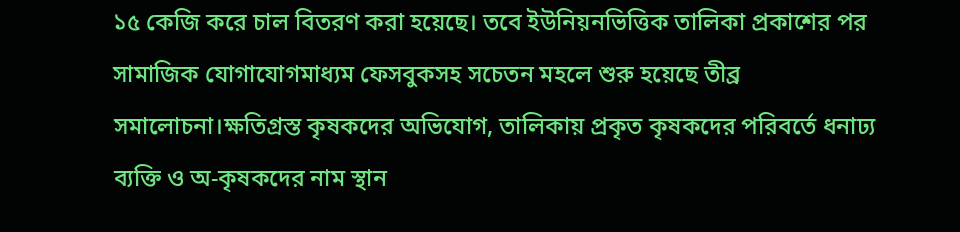১৫ কেজি করে চাল বিতরণ করা হয়েছে। তবে ইউনিয়নভিত্তিক তালিকা প্রকাশের পর সামাজিক যোগাযোগমাধ্যম ফেসবুকসহ সচেতন মহলে শুরু হয়েছে তীব্র সমালোচনা।ক্ষতিগ্রস্ত কৃষকদের অভিযোগ, তালিকায় প্রকৃত কৃষকদের পরিবর্তে ধনাঢ্য ব্যক্তি ও অ-কৃষকদের নাম স্থান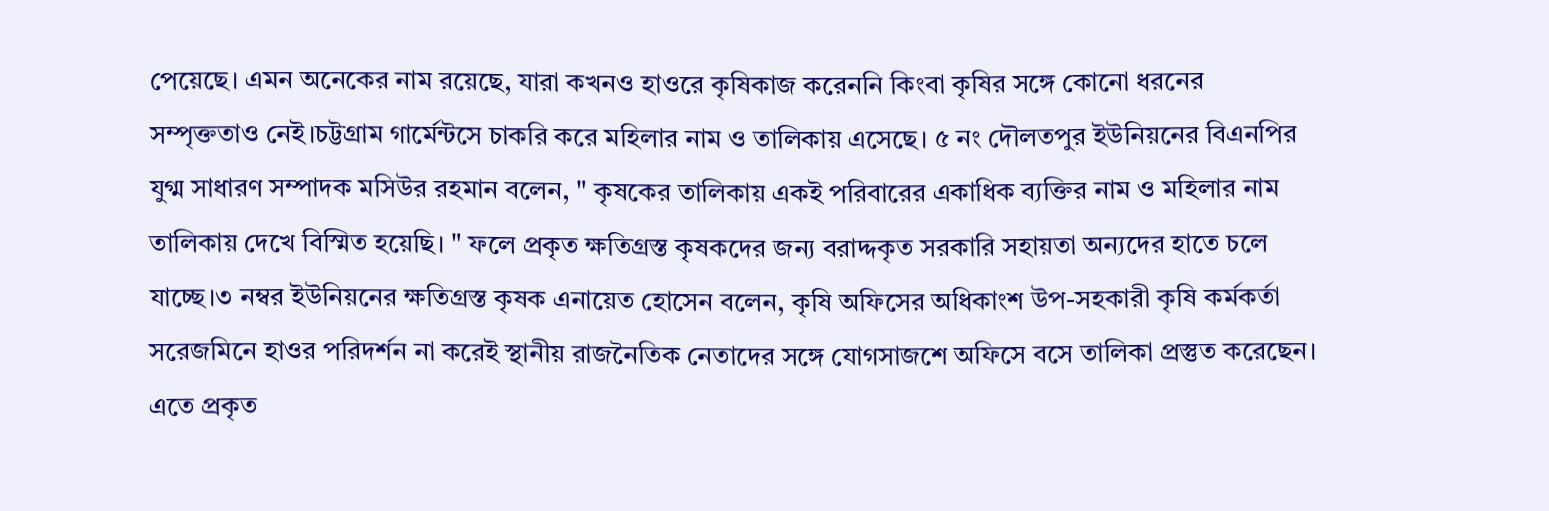পেয়েছে। এমন অনেকের নাম রয়েছে, যারা কখনও হাওরে কৃষিকাজ করেননি কিংবা কৃষির সঙ্গে কোনো ধরনের সম্পৃক্ততাও নেই।চট্টগ্রাম গার্মেন্টসে চাকরি করে মহিলার নাম ও তালিকায় এসেছে। ৫ নং দৌলতপুর ইউনিয়নের বিএনপির যুগ্ম সাধারণ সম্পাদক মসিউর রহমান বলেন, " কৃষকের তালিকায় একই পরিবারের একাধিক ব্যক্তির নাম ও মহিলার নাম তালিকায় দেখে বিস্মিত হয়েছি। " ফলে প্রকৃত ক্ষতিগ্রস্ত কৃষকদের জন্য বরাদ্দকৃত সরকারি সহায়তা অন্যদের হাতে চলে যাচ্ছে।৩ নম্বর ইউনিয়নের ক্ষতিগ্রস্ত কৃষক এনায়েত হোসেন বলেন, কৃষি অফিসের অধিকাংশ উপ-সহকারী কৃষি কর্মকর্তা সরেজমিনে হাওর পরিদর্শন না করেই স্থানীয় রাজনৈতিক নেতাদের সঙ্গে যোগসাজশে অফিসে বসে তালিকা প্রস্তুত করেছেন। এতে প্রকৃত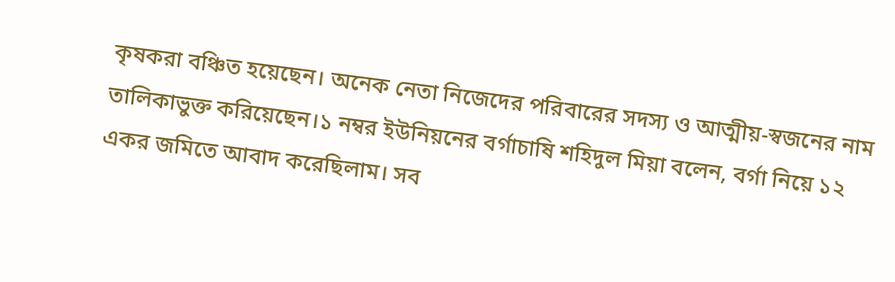কৃষকরা বঞ্চিত হয়েছেন। অনেক নেতা নিজেদের পরিবারের সদস্য ও আত্মীয়-স্বজনের নাম তালিকাভুক্ত করিয়েছেন।১ নম্বর ইউনিয়নের বর্গাচাষি শহিদুল মিয়া বলেন, বর্গা নিয়ে ১২ একর জমিতে আবাদ করেছিলাম। সব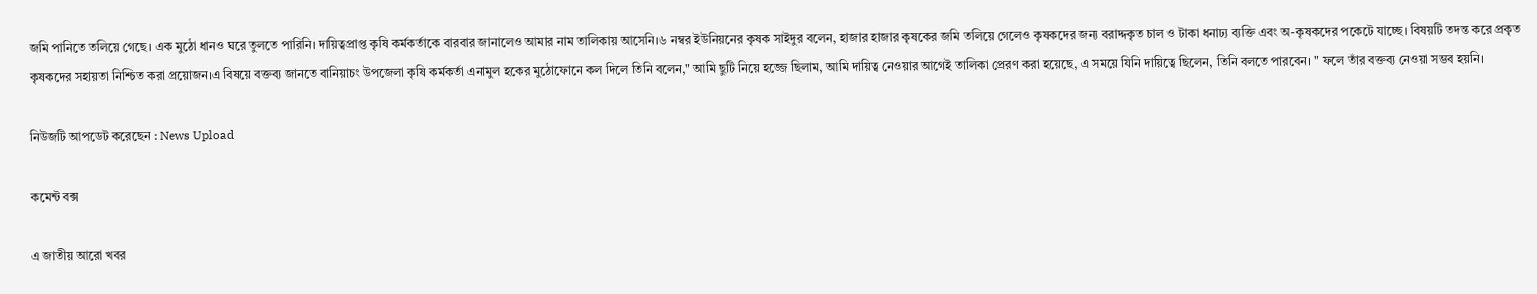জমি পানিতে তলিয়ে গেছে। এক মুঠো ধানও ঘরে তুলতে পারিনি। দায়িত্বপ্রাপ্ত কৃষি কর্মকর্তাকে বারবার জানালেও আমার নাম তালিকায় আসেনি।৬ নম্বর ইউনিয়নের কৃষক সাইদুর বলেন, হাজার হাজার কৃষকের জমি তলিয়ে গেলেও কৃষকদের জন্য বরাদ্দকৃত চাল ও টাকা ধনাঢ্য ব্যক্তি এবং অ-কৃষকদের পকেটে যাচ্ছে। বিষয়টি তদন্ত করে প্রকৃত কৃষকদের সহায়তা নিশ্চিত করা প্রয়োজন।এ বিষয়ে বক্তব্য জানতে বানিয়াচং উপজেলা কৃষি কর্মকর্তা এনামুল হকের মুঠোফোনে কল দিলে তিনি বলেন," আমি ছুটি নিয়ে হজ্জে ছিলাম, আমি দায়িত্ব নেওয়ার আগেই তালিকা প্রেরণ করা হয়েছে, এ সময়ে যিনি দায়িত্বে ছিলেন, তিনি বলতে পারবেন। " ফলে তাঁর বক্তব্য নেওয়া সম্ভব হয়নি।

নিউজটি আপডেট করেছেন : News Upload

কমেন্ট বক্স

এ জাতীয় আরো খবর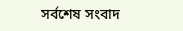সর্বশেষ সংবাদ